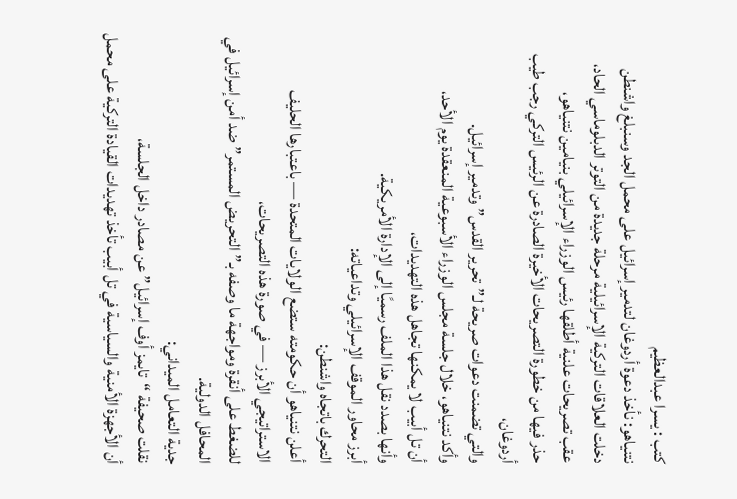كتب : يسرا عبدالعظيم
نتنياهو: نأخذ دعوة أردوغان لتدمير إسرائيل على محمل الجد وسنبلغ واشنطن
دخلت العلاقات التركية الإسرائيلية مرحلة جديدة من التوتر الدبلوماسي الحاد،
عقب تصريحات علنية أطلقها رئيس الوزراء الإسرائيلي بنيامين نتنياهو،
حذر فيها من خطورة التصريحات الأخيرة الصادرة عن الرئيس التركي رجب طيب أردوغان،
والتي تضمنت دعوات صريحة لـ”تحرير القدس” وتدمير إسرائيل.
وأكد نتنياهو، خلال جلسة مجلس الوزراء الأسبوعية المنعقدة يوم الأحد،
أن تل أبيب لا يمكنها تجاهل هذه التهديدات،
وأنها بصدد نقل هذا الملف رسميًا إلى الإدارة الأمريكية.
أبرز محاور الموقف الإسرائيلي وتداعياته:
التحرك باتجاه واشنطن:
أعلن نتنياهو أن حكومته ستضع الولايات المتحدة — باعتبارها الحليف الاستراتيجي الأبرز — في صورة هذه التصريحات،
للضغط على أنقرة ومواجهة ما وصفه بـ”التحريض المستمر” ضد أمن إسرائيل في المحافل الدولية.
جدية التعامل الميداني:
نقلت صحيفة “تايمز أوف إسرائيل” عن مصادر داخل الجلسة،
أن الأجهزة الأمنية والسياسية في تل أبيب تأخذ تهديدات القيادة التركية على محمل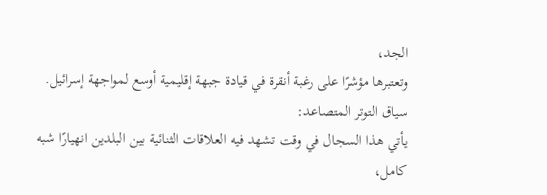الجد،
وتعتبرها مؤشرًا على رغبة أنقرة في قيادة جبهة إقليمية أوسع لمواجهة إسرائيل.
سياق التوتر المتصاعد:
يأتي هذا السجال في وقت تشهد فيه العلاقات الثنائية بين البلدين انهيارًا شبه كامل،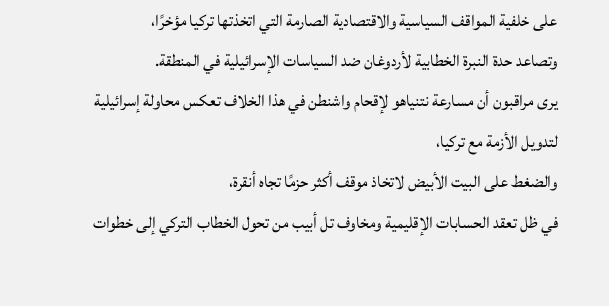على خلفية المواقف السياسية والاقتصادية الصارمة التي اتخذتها تركيا مؤخرًا،
وتصاعد حدة النبرة الخطابية لأردوغان ضد السياسات الإسرائيلية في المنطقة.
يرى مراقبون أن مسارعة نتنياهو لإقحام واشنطن في هذا الخلاف تعكس محاولة إسرائيلية لتدويل الأزمة مع تركيا،
والضغط على البيت الأبيض لاتخاذ موقف أكثر حزمًا تجاه أنقرة،
في ظل تعقد الحسابات الإقليمية ومخاوف تل أبيب من تحول الخطاب التركي إلى خطوات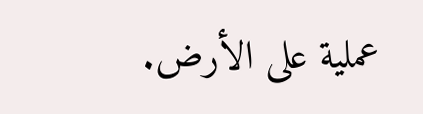عملية على الأرض.